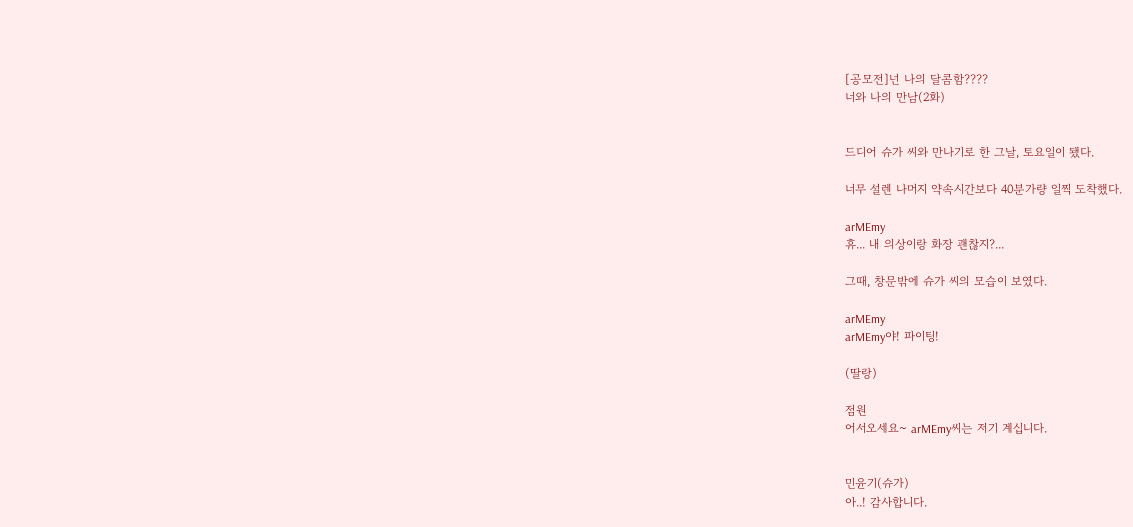[공모전]넌 나의 달콤함????
너와 나의 만남(2화)


드디어 슈가 씨와 만나기로 한 그날, 토요일이 됐다.

너무 설렌 나머지 약속시간보다 40분가량 일찍 도착했다.

arMEmy
휴... 내 의상이랑 화장 괜찮지?...

그때, 창문밖에 슈가 씨의 모습이 보였다.

arMEmy
arMEmy야! 파이팅!

(딸랑)

점원
어서오세요~ arMEmy씨는 저기 계십니다.


민윤기(슈가)
아..! 감사합니다.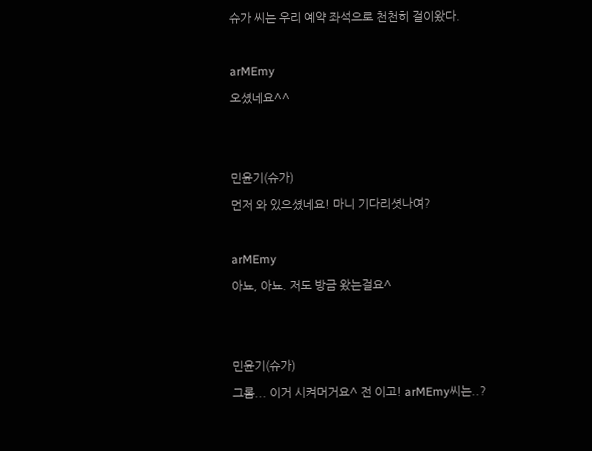슈가 씨는 우리 예약 좌석으로 천천히 걸이왔다.

arMEmy
오셨네요^^


민윤기(슈가)
먼저 와 있으셨네요! 마니 기다리셧나여?

arMEmy
아뇨, 아뇨. 저도 방금 왔는걸요^


민윤기(슈가)
그롬... 이거 시켜머거요^ 전 이고! arMEmy씨는..?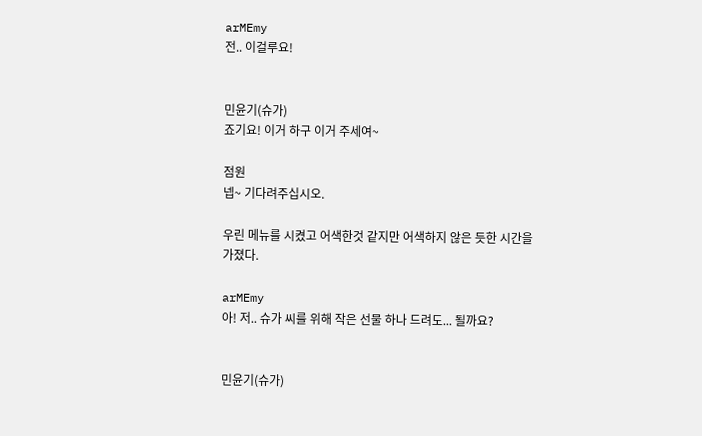arMEmy
전.. 이걸루요!


민윤기(슈가)
죠기요! 이거 하구 이거 주세여~

점원
넵~ 기다려주십시오.

우린 메뉴를 시켰고 어색한것 같지만 어색하지 않은 듯한 시간을 가졌다.

arMEmy
아! 저.. 슈가 씨를 위해 작은 선물 하나 드려도... 될까요?


민윤기(슈가)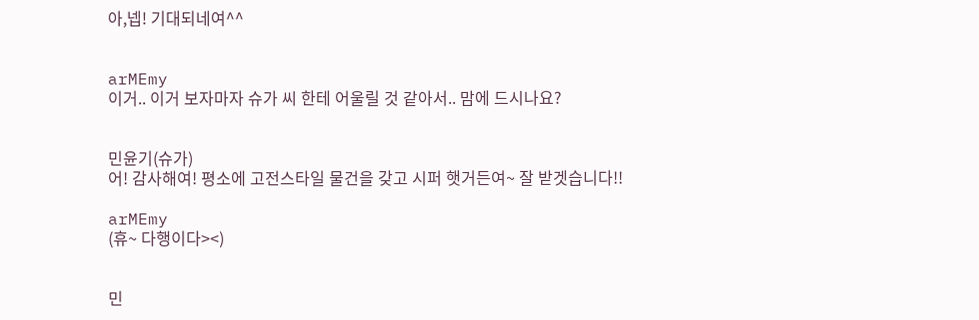아,넵! 기대되네여^^


arMEmy
이거.. 이거 보자마자 슈가 씨 한테 어울릴 것 같아서.. 맘에 드시나요?


민윤기(슈가)
어! 감사해여! 평소에 고전스타일 물건을 갖고 시퍼 햇거든여~ 잘 받겟습니다!!

arMEmy
(휴~ 다행이다><)


민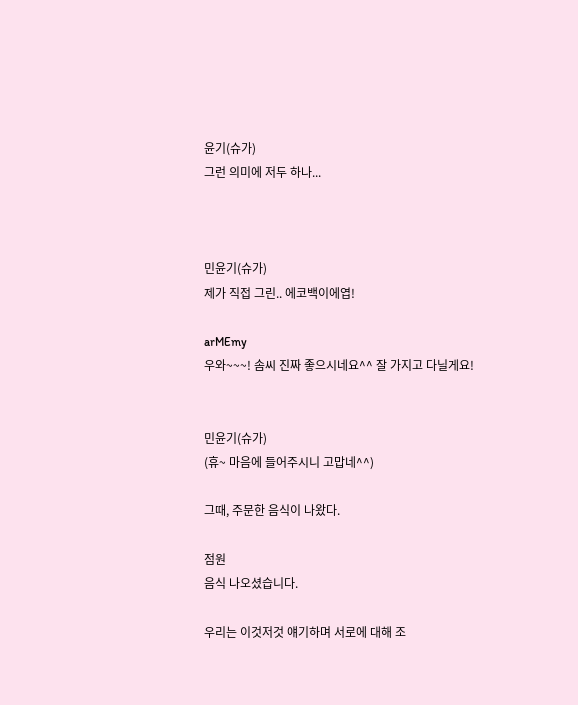윤기(슈가)
그런 의미에 저두 하나...



민윤기(슈가)
제가 직접 그린.. 에코백이에엽!

arMEmy
우와~~~! 솜씨 진짜 좋으시네요^^ 잘 가지고 다닐게요!


민윤기(슈가)
(휴~ 마음에 들어주시니 고맙네^^)

그때, 주문한 음식이 나왔다.

점원
음식 나오셨습니다.

우리는 이것저것 얘기하며 서로에 대해 조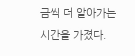금씩 더 알아가는 시간을 가졌다.